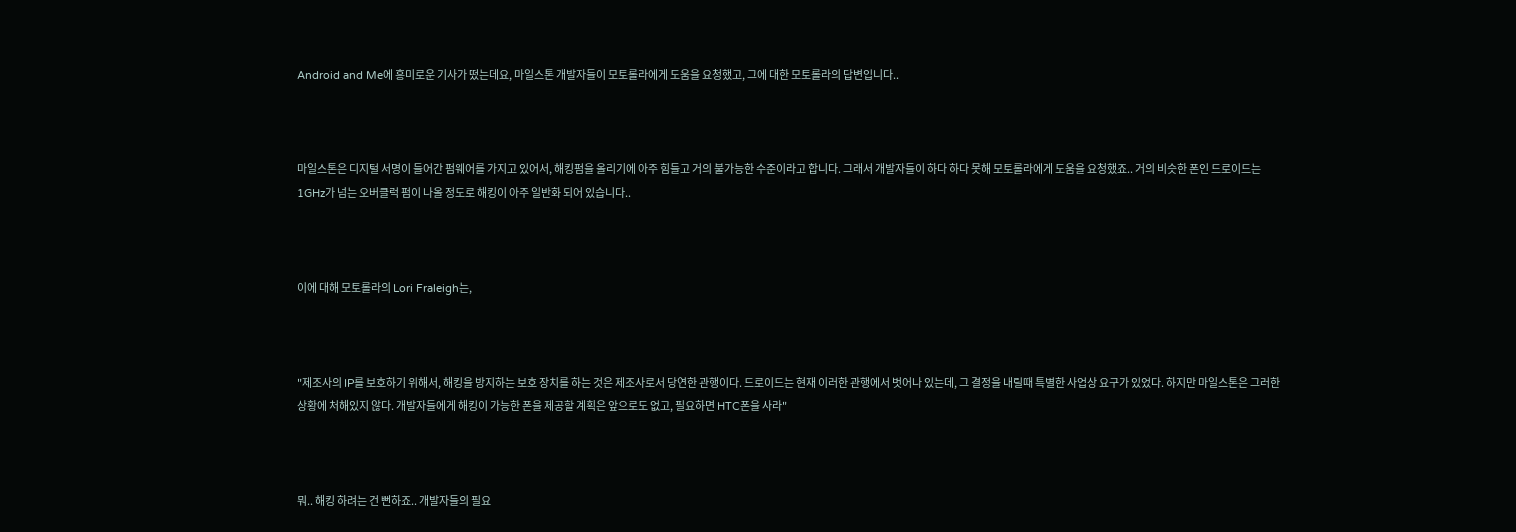Android and Me에 흥미로운 기사가 떴는데요, 마일스톤 개발자들이 모토롤라에게 도움을 요청했고, 그에 대한 모토롤라의 답변입니다..



마일스톤은 디지털 서명이 들어간 펌웨어를 가지고 있어서, 해킹펌을 올리기에 아주 힘들고 거의 불가능한 수준이라고 합니다. 그래서 개발자들이 하다 하다 못해 모토롤라에게 도움을 요청했죠.. 거의 비슷한 폰인 드로이드는 1GHz가 넘는 오버클럭 펌이 나올 정도로 해킹이 아주 일반화 되어 있습니다..



이에 대해 모토롤라의 Lori Fraleigh는,



"제조사의 IP를 보호하기 위해서, 해킹을 방지하는 보호 장치를 하는 것은 제조사로서 당연한 관행이다. 드로이드는 현재 이러한 관행에서 벗어나 있는데, 그 결정을 내릴때 특별한 사업상 요구가 있었다. 하지만 마일스톤은 그러한 상황에 처해있지 않다. 개발자들에게 해킹이 가능한 폰을 제공할 계획은 앞으로도 없고, 필요하면 HTC폰을 사라"



뭐.. 해킹 하려는 건 뻔하죠.. 개발자들의 필요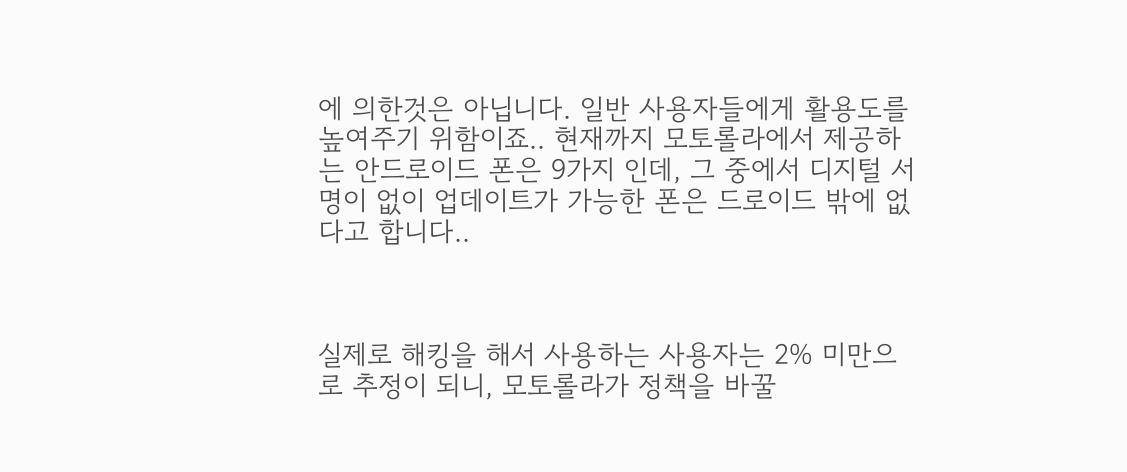에 의한것은 아닙니다. 일반 사용자들에게 활용도를 높여주기 위함이죠.. 현재까지 모토롤라에서 제공하는 안드로이드 폰은 9가지 인데, 그 중에서 디지털 서명이 없이 업데이트가 가능한 폰은 드로이드 밖에 없다고 합니다..



실제로 해킹을 해서 사용하는 사용자는 2% 미만으로 추정이 되니, 모토롤라가 정책을 바꿀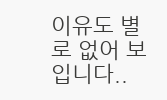이유도 별로 없어 보입니다..